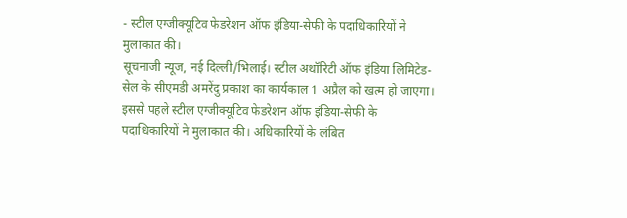- स्टील एग्जीक्यूटिव फेडरेशन ऑफ इंडिया-सेफी के पदाधिकारियों ने मुलाकात की।
सूचनाजी न्यूज, नई दिल्ली/भिलाई। स्टील अथॉरिटी ऑफ इंडिया लिमिटेड-सेल के सीएमडी अमरेंदु प्रकाश का कार्यकाल 1 अप्रैल को खत्म हो जाएगा। इससे पहले स्टील एग्जीक्यूटिव फेडरेशन ऑफ इंडिया-सेफी के पदाधिकारियों ने मुलाकात की। अधिकारियों के लंबित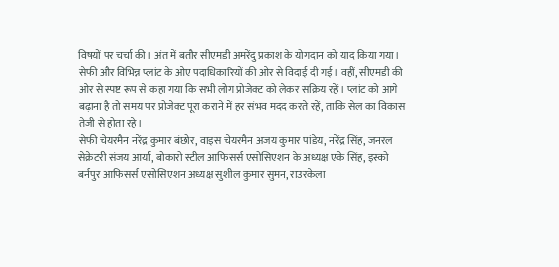विषयों पर चर्चा की। अंत में बतौर सीएमडी अमरेंदु प्रकाश के योगदान को याद किया गया।
सेफी और विभिन्न प्लांट के ओए पदाधिकारियों की ओर से विदाई दी गई। वहीं, सीएमडी की ओर से स्पष्ट रूप से कहा गया कि सभी लोग प्रोजेक्ट को लेकर सक्रिय रहें। प्लांट को आगे बढ़ाना है तो समय पर प्रोजेक्ट पूरा कराने में हर संभव मदद करते रहें, ताकि सेल का विकास तेजी से होता रहे।
सेफी चेयरमैन नरेंद्र कुमार बंछोर, वाइस चेयरमैन अजय कुमार पांडेय, नरेंद्र सिंह, जनरल सेक्रेटरी संजय आर्या, बोकारो स्टील आफिसर्स एसोसिएशन के अध्यक्ष एके सिंह, इस्को बर्नपुर आफिसर्स एसोसिएशन अध्यक्ष सुशील कुमार सुमन, राउरकेला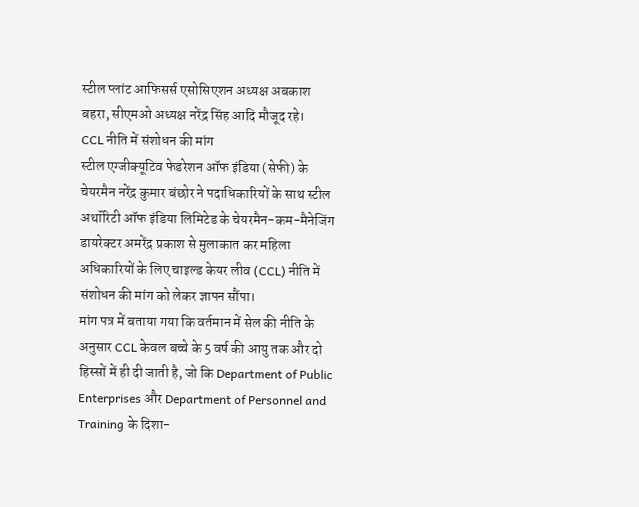स्टील प्लांट आफिसर्स एसोसिएशन अध्यक्ष अबकाश बहरा, सीएमओ अध्यक्ष नरेंद्र सिंह आदि मौजूद रहे।
CCL नीति में संशोधन की मांग
स्टील एग्जीक्यूटिव फेडरेशन ऑफ इंडिया (सेफी) के चेयरमैन नरेंद्र कुमार बंछोर ने पदाधिकारियों के साथ स्टील अथॉरिटी ऑफ इंडिया लिमिटेड के चेयरमैन-कम-मैनेजिंग डायरेक्टर अमरेंद्र प्रकाश से मुलाकात कर महिला अधिकारियों के लिए चाइल्ड केयर लीव (CCL) नीति में संशोधन की मांग को लेकर ज्ञापन सौंपा।
मांग पत्र में बताया गया कि वर्तमान में सेल की नीति के अनुसार CCL केवल बच्चे के 5 वर्ष की आयु तक और दो हिस्सों में ही दी जाती है, जो कि Department of Public Enterprises और Department of Personnel and Training के दिशा-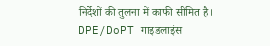निर्देशों की तुलना में काफी सीमित है।
DPE/DoPT गाइडलाइंस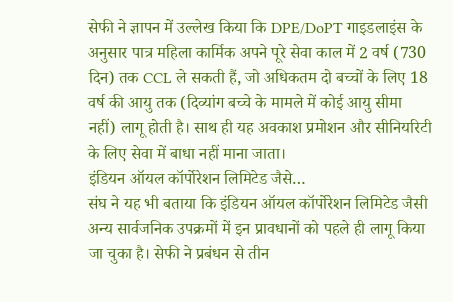सेफी ने ज्ञापन में उल्लेख किया कि DPE/DoPT गाइडलाइंस के अनुसार पात्र महिला कार्मिक अपने पूरे सेवा काल में 2 वर्ष (730 दिन) तक CCL ले सकती हैं, जो अधिकतम दो बच्चों के लिए 18 वर्ष की आयु तक (दिव्यांग बच्चे के मामले में कोई आयु सीमा नहीं) लागू होती है। साथ ही यह अवकाश प्रमोशन और सीनियरिटी के लिए सेवा में बाधा नहीं माना जाता।
इंडियन ऑयल कॉर्पोरेशन लिमिटेड जैसे…
संघ ने यह भी बताया कि इंडियन ऑयल कॉर्पोरेशन लिमिटेड जैसी अन्य सार्वजनिक उपक्रमों में इन प्रावधानों को पहले ही लागू किया जा चुका है। सेफी ने प्रबंधन से तीन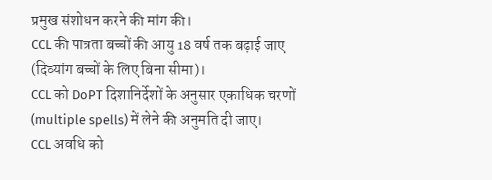प्रमुख संशोधन करने की मांग की।
CCL की पात्रता बच्चों की आयु 18 वर्ष तक बढ़ाई जाए (दिव्यांग बच्चों के लिए बिना सीमा)।
CCL को DoPT दिशानिर्देशों के अनुसार एकाधिक चरणों (multiple spells) में लेने की अनुमति दी जाए।
CCL अवधि को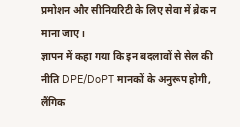प्रमोशन और सीनियरिटी के लिए सेवा में ब्रेक न माना जाए।
ज्ञापन में कहा गया कि इन बदलावों से सेल की नीति DPE/DoPT मानकों के अनुरूप होगी, लैंगिक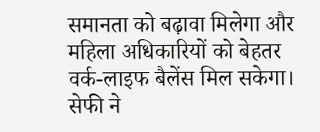समानता को बढ़ावा मिलेगा और महिला अधिकारियों को बेहतर वर्क-लाइफ बैलेंस मिल सकेगा। सेफी ने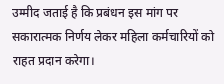उम्मीद जताई है कि प्रबंधन इस मांग पर सकारात्मक निर्णय लेकर महिला कर्मचारियों को राहत प्रदान करेगा।